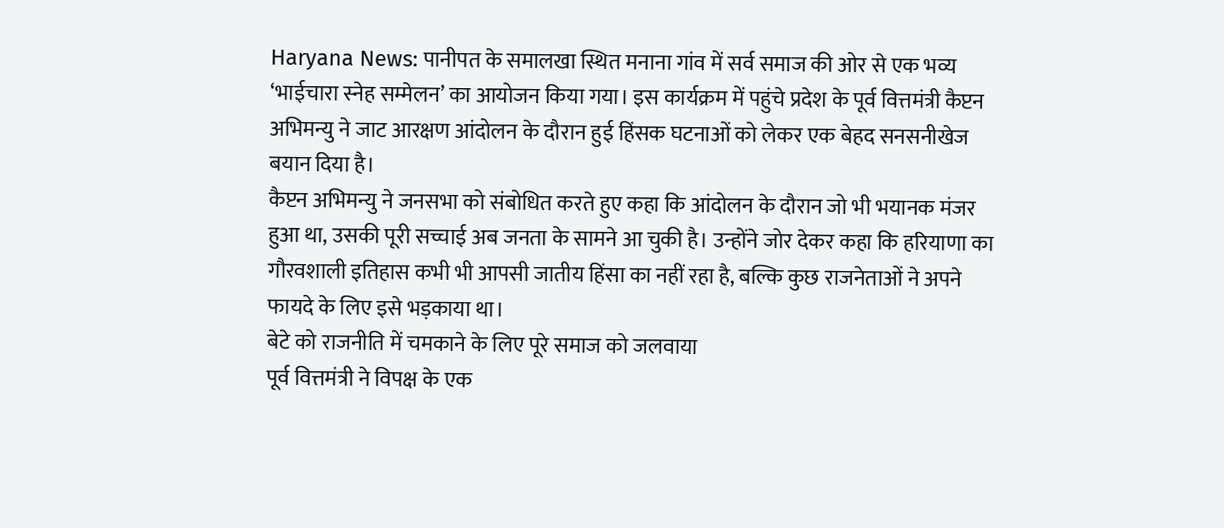Haryana News: पानीपत के समालखा स्थित मनाना गांव में सर्व समाज की ओर से एक भव्य ‘भाईचारा स्नेह सम्मेलन’ का आयोजन किया गया। इस कार्यक्रम में पहुंचे प्रदेश के पूर्व वित्तमंत्री कैप्टन अभिमन्यु ने जाट आरक्षण आंदोलन के दौरान हुई हिंसक घटनाओं को लेकर एक बेहद सनसनीखेज बयान दिया है।
कैप्टन अभिमन्यु ने जनसभा को संबोधित करते हुए कहा कि आंदोलन के दौरान जो भी भयानक मंजर हुआ था, उसकी पूरी सच्चाई अब जनता के सामने आ चुकी है। उन्होंने जोर देकर कहा कि हरियाणा का गौरवशाली इतिहास कभी भी आपसी जातीय हिंसा का नहीं रहा है, बल्कि कुछ राजनेताओं ने अपने फायदे के लिए इसे भड़काया था।
बेटे को राजनीति में चमकाने के लिए पूरे समाज को जलवाया
पूर्व वित्तमंत्री ने विपक्ष के एक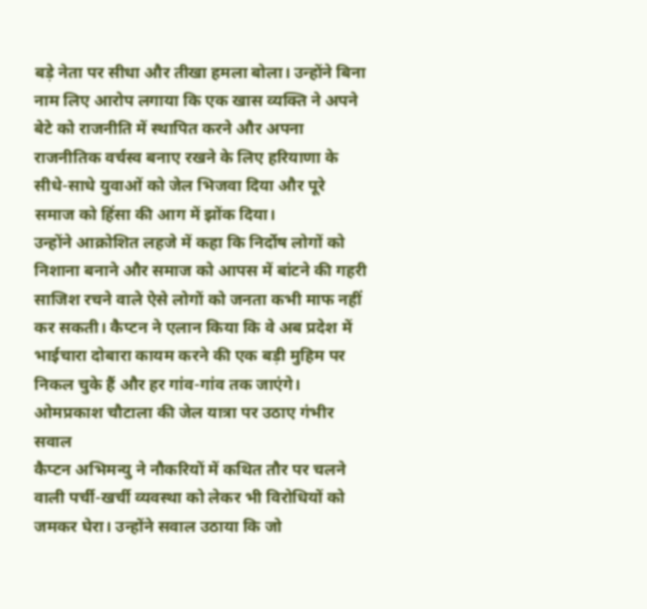बड़े नेता पर सीधा और तीखा हमला बोला। उन्होंने बिना नाम लिए आरोप लगाया कि एक खास व्यक्ति ने अपने बेटे को राजनीति में स्थापित करने और अपना राजनीतिक वर्चस्व बनाए रखने के लिए हरियाणा के सीधे-साधे युवाओं को जेल भिजवा दिया और पूरे समाज को हिंसा की आग में झोंक दिया।
उन्होंने आक्रोशित लहजे में कहा कि निर्दोष लोगों को निशाना बनाने और समाज को आपस में बांटने की गहरी साजिश रचने वाले ऐसे लोगों को जनता कभी माफ नहीं कर सकती। कैप्टन ने एलान किया कि वे अब प्रदेश में भाईचारा दोबारा कायम करने की एक बड़ी मुहिम पर निकल चुके हैं और हर गांव-गांव तक जाएंगे।
ओमप्रकाश चौटाला की जेल यात्रा पर उठाए गंभीर सवाल
कैप्टन अभिमन्यु ने नौकरियों में कथित तौर पर चलने वाली पर्ची-खर्ची व्यवस्था को लेकर भी विरोधियों को जमकर घेरा। उन्होंने सवाल उठाया कि जो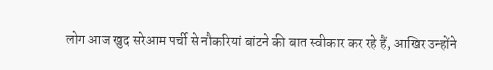लोग आज खुद सरेआम पर्ची से नौकरियां बांटने की बात स्वीकार कर रहे हैं, आखिर उन्होंने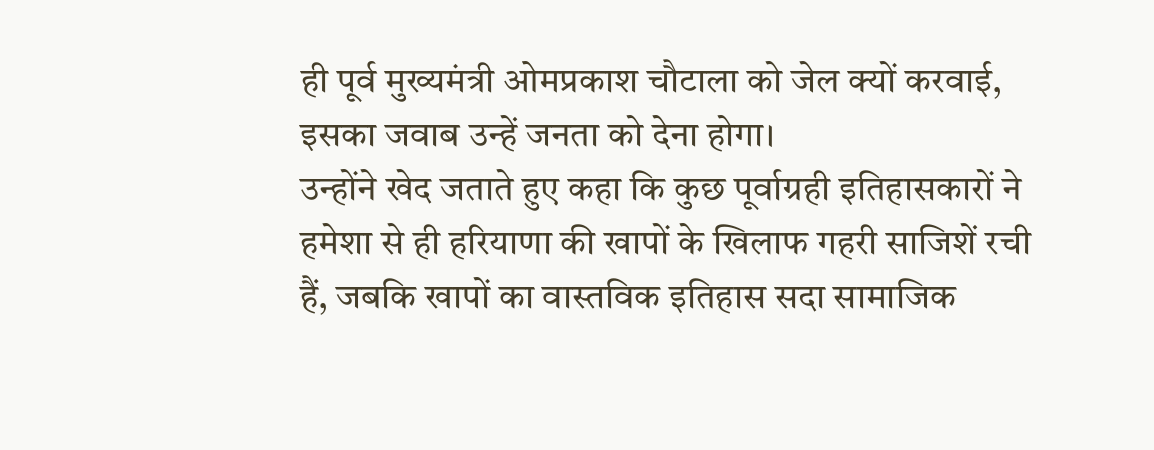ही पूर्व मुख्यमंत्री ओमप्रकाश चौटाला को जेल क्यों करवाई, इसका जवाब उन्हें जनता को देना होगा।
उन्होंने खेद जताते हुए कहा कि कुछ पूर्वाग्रही इतिहासकारों ने हमेशा से ही हरियाणा की खापों के खिलाफ गहरी साजिशें रची हैं, जबकि खापों का वास्तविक इतिहास सदा सामाजिक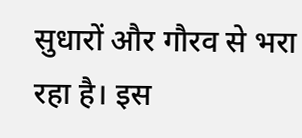सुधारों और गौरव से भरा रहा है। इस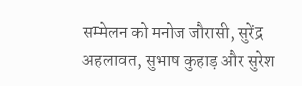सम्मेलन को मनोज जौरासी, सुरेंद्र अहलावत, सुभाष कुहाड़ और सुरेश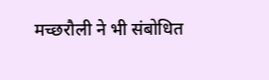मच्छरौली ने भी संबोधित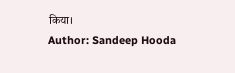किया।
Author: Sandeep Hooda